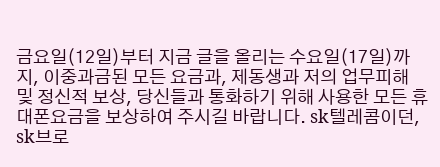금요일(12일)부터 지금 글을 올리는 수요일(17일)까지, 이중과금된 모든 요금과, 제동생과 저의 업무피해 및 정신적 보상, 당신들과 통화하기 위해 사용한 모든 휴대폰요금을 보상하여 주시길 바랍니다. sk텔레콤이던, sk브로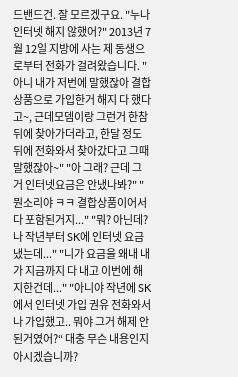드밴드건. 잘 모르겠구요. "누나 인터넷 해지 않했어?" 2013년 7월 12일 지방에 사는 제 동생으로부터 전화가 걸려왔습니다. "아니 내가 저번에 말했잖아 결합상품으로 가입한거 해지 다 했다고~, 근데모뎀이랑 그런거 한참 뒤에 찾아가더라고, 한달 정도 뒤에 전화와서 찾아갔다고 그때 말했잖아~" "아 그래? 근데 그거 인터넷요금은 안냈나봐?" "뭔소리야 ㅋㅋ 결합상품이어서 다 포함된거지..." "뭐? 아닌데? 나 작년부터 SK에 인터넷 요금 냈는데..." "니가 요금을 왜내 내가 지금까지 다 내고 이번에 해지한건데..." "아니야 작년에 SK에서 인터넷 가입 권유 전화와서 나 가입했고.. 뭐야 그거 해제 안된거였어?“ 대충 무슨 내용인지 아시겠습니까?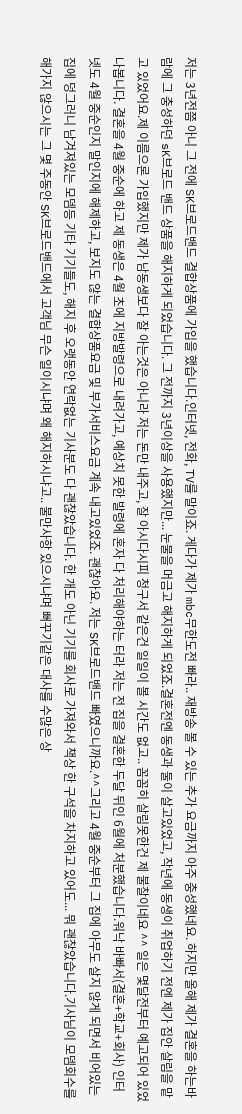저는 3년전쯤 아니 그 전에 SK브로드밴드 결합상품에 가입을 했습니다.인터넷, 전화, TV를 말이죠. 게다가 제가 mbc무한도전 빠라.. 재방송 볼 수 있는 추가 요금까지 아주 충성했네요. 하지만 올해 제가 결혼을 하는바람에 그 충성하던 sK브로드 밴드 상품을 해지하게 되었습니다. 그 전까지 3년이상을 사용했지만... 눈물을 머금고 해지하게 되었죠.결혼전엔 동생과 둘이 살고있었고, 작년에 동생이 취업하기 전엔 제가 집안 살림을 맡고 있었어요.제 이름으론 가입했지만 제가 남동생보다 잘 아는것은 아니라 저는 돈만 내주고, 잘 아시다시피 청구서 같은건 일일이 볼 시간도 없고.. 꼼꼼히 살림못한건 제 불찰이네요 ^^ 일은 몇달전부터 예고되어 있었나봅니다. 결혼을 4월 중순에 하고 제 동생은 4월 초에 지방발령으로 내려가고, 예상치 못한 발령에 혼자 다 처리해야하는 터라 저는 전 집을 결혼한 두달 뒤인 6월에 처분했습니다.워낙 바빠서(결혼+학교+회사) 인터넷도 4월 중순인지 말인지에 해제하고, 보지도 않는 결합상품요금 및 부가서비스요금 계속 내고있었죠. 괜찮아요. 저는 SK브로드밴드 빠였으니까요.^^그리고 4월 중순부터 그 집에 아무도 살지 않게 되면서 비어있는집에 덩그러니 남겨져있는 모뎀등 기타 기기들도, 해지 후 오랫동안 연락없는 기사분도 다 괜찮았습니다. 한 개도 아닌 기기를 회사로 가져와서 책상 한 구석을 차지하고 있어도... 뭐 괜찮았습니다.기사님이 모뎀회수를 해가지 않으시는 그 몇 주동안 SK브로드밴드에서 고객님 무슨 일이시냐며 왜 해지하시냐고.. 불만사항 있으시냐며 뻐꾸기같은 대사를 수많은 상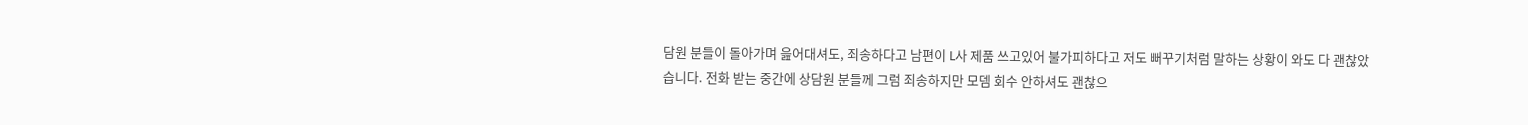담원 분들이 돌아가며 읊어대셔도, 죄송하다고 남편이 L사 제품 쓰고있어 불가피하다고 저도 뻐꾸기처럼 말하는 상황이 와도 다 괜찮았습니다. 전화 받는 중간에 상담원 분들께 그럼 죄송하지만 모뎀 회수 안하셔도 괜찮으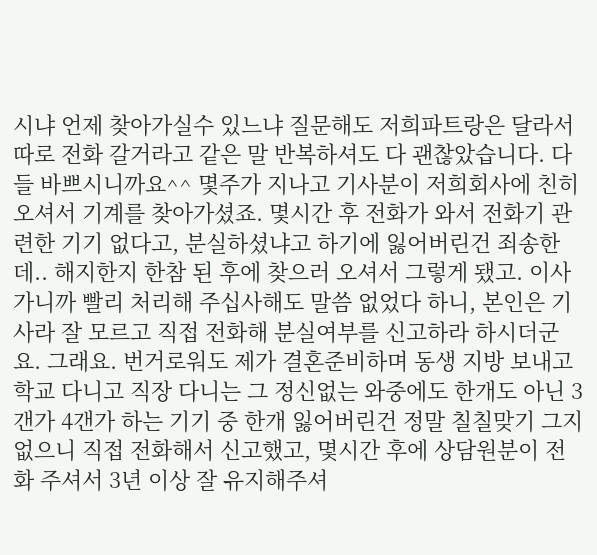시냐 언제 찾아가실수 있느냐 질문해도 저희파트랑은 달라서 따로 전화 갈거라고 같은 말 반복하셔도 다 괜찮았습니다. 다들 바쁘시니까요^^ 몇주가 지나고 기사분이 저희회사에 친히 오셔서 기계를 찾아가셨죠. 몇시간 후 전화가 와서 전화기 관련한 기기 없다고, 분실하셨냐고 하기에 잃어버린건 죄송한데.. 해지한지 한참 된 후에 찾으러 오셔서 그렇게 됐고. 이사가니까 빨리 처리해 주십사해도 말씀 없었다 하니, 본인은 기사라 잘 모르고 직접 전화해 분실여부를 신고하라 하시더군요. 그래요. 번거로워도 제가 결혼준비하며 동생 지방 보내고 학교 다니고 직장 다니는 그 정신없는 와중에도 한개도 아닌 3갠가 4갠가 하는 기기 중 한개 잃어버린건 정말 칠칠맞기 그지 없으니 직접 전화해서 신고했고, 몇시간 후에 상담원분이 전화 주셔서 3년 이상 잘 유지해주셔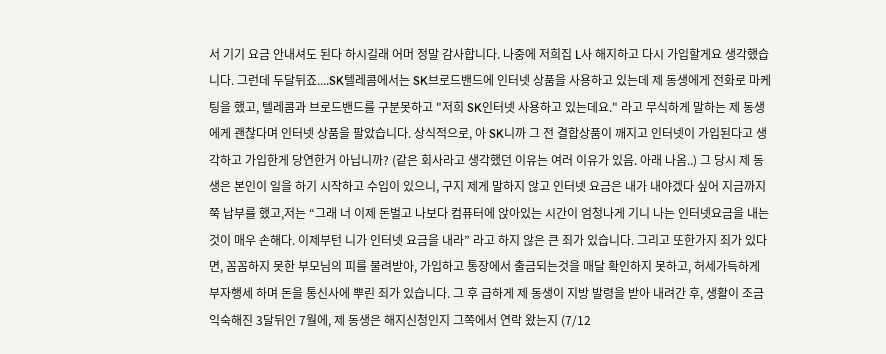서 기기 요금 안내셔도 된다 하시길래 어머 정말 감사합니다. 나중에 저희집 L사 해지하고 다시 가입할게요 생각했습니다. 그런데 두달뒤죠....SK텔레콤에서는 SK브로드밴드에 인터넷 상품을 사용하고 있는데 제 동생에게 전화로 마케팅을 했고, 텔레콤과 브로드밴드를 구분못하고 "저희 SK인터넷 사용하고 있는데요." 라고 무식하게 말하는 제 동생에게 괜찮다며 인터넷 상품을 팔았습니다. 상식적으로, 아 SK니까 그 전 결합상품이 깨지고 인터넷이 가입된다고 생각하고 가입한게 당연한거 아닙니까? (같은 회사라고 생각했던 이유는 여러 이유가 있음. 아래 나옴..) 그 당시 제 동생은 본인이 일을 하기 시작하고 수입이 있으니, 구지 제게 말하지 않고 인터넷 요금은 내가 내야겠다 싶어 지금까지 쭉 납부를 했고,저는 “그래 너 이제 돈벌고 나보다 컴퓨터에 앉아있는 시간이 엄청나게 기니 나는 인터넷요금을 내는 것이 매우 손해다. 이제부턴 니가 인터넷 요금을 내라” 라고 하지 않은 큰 죄가 있습니다. 그리고 또한가지 죄가 있다면, 꼼꼼하지 못한 부모님의 피를 물려받아, 가입하고 통장에서 출금되는것을 매달 확인하지 못하고, 허세가득하게 부자행세 하며 돈을 통신사에 뿌린 죄가 있습니다. 그 후 급하게 제 동생이 지방 발령을 받아 내려간 후, 생활이 조금 익숙해진 3달뒤인 7월에, 제 동생은 해지신청인지 그쪽에서 연락 왔는지 (7/12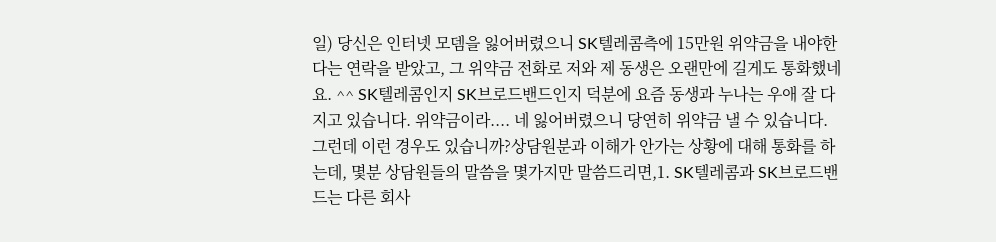일) 당신은 인터넷 모뎀을 잃어버렸으니 SK텔레콤측에 15만원 위약금을 내야한다는 연락을 받았고, 그 위약금 전화로 저와 제 동생은 오랜만에 길게도 통화했네요. ^^ SK텔레콤인지 SK브로드밴드인지 덕분에 요즘 동생과 누나는 우애 잘 다지고 있습니다. 위약금이라.... 네 잃어버렸으니 당연히 위약금 낼 수 있습니다.그런데 이런 경우도 있습니까?상담원분과 이해가 안가는 상황에 대해 통화를 하는데, 몇분 상담원들의 말씀을 몇가지만 말씀드리면,1. SK텔레콤과 SK브로드밴드는 다른 회사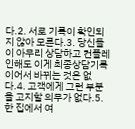다.2. 서로 기록이 확인되지 않아 모른다.3. 당신들이 아무리 상담하고 컨플레인해도 이게 최종상담기록이어서 바뀌는 것은 없다.4. 고객에게 그런 부분을 고지할 의무가 없다.5. 한 집에서 여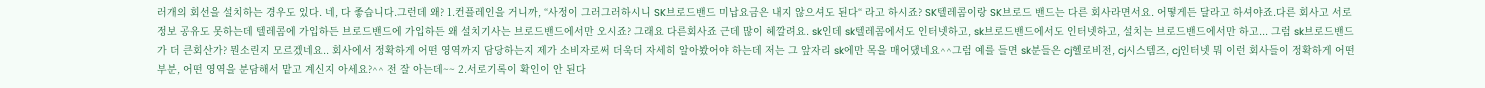러개의 회선을 설치하는 경우도 있다. 네, 다 좋습니다.그런데 왜? 1.컨플레인을 거니까, “사정이 그러그러하시니 SK브로드밴드 미납요금은 내지 않으셔도 된다“ 라고 하시죠? SK텔레콤이랑 SK브로드 밴드는 다른 회사라면서요. 어떻게든 달라고 하셔야죠.다른 회사고 서로 정보 공유도 못하는데 텔레콤에 가입하든 브로드밴드에 가입하든 왜 설치기사는 브로드밴드에서만 오시죠? 그래요 다른회사죠 근데 많이 헤깔려요. sk인데 sk텔레콤에서도 인터넷하고, sk브로드밴드에서도 인터넷하고, 설치는 브로드밴드에서만 하고... 그럼 sk브로드밴드가 더 큰회산가? 뭔소린지 모르겠네요.. 회사에서 정확하게 어떤 영역까지 담당하는지 제가 소비자로써 더욱더 자세히 알아봤어야 하는데 저는 그 앞자리 sk에만 목을 매어댔네요^^그럼 예를 들면 sk분들은 cj헬로비전, cj시스템즈, cj인터넷 뭐 이런 회사들이 정확하게 어떤부분, 어떤 영역을 분담해서 맡고 계신지 아세요?^^ 전 잘 아는데~~ 2.서로기록이 확인이 안 된다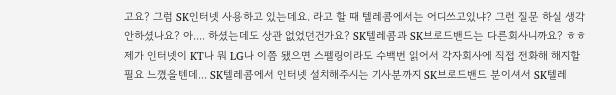고요? 그럼 SK인터넷 사용하고 있는데요. 라고 할 때 텔레콤에서는 어디쓰고있냐? 그런 질문 하실 생각 안하셨나요? 아.... 하셨는데도 상관 없었던건가요? SK텔레콤과 SK브로드밴드는 다른회사니까요? ㅎㅎ제가 인터넷이 KT나 뭐 LG나 이쯤 됐으면 스펠링이라도 수백번 읽어서 각자회사에 직접 전화해 해지할 필요 느꼈을텐데... SK텔레콤에서 인터넷 설치해주시는 기사분까지 SK브로드밴드 분이셔서 SK텔레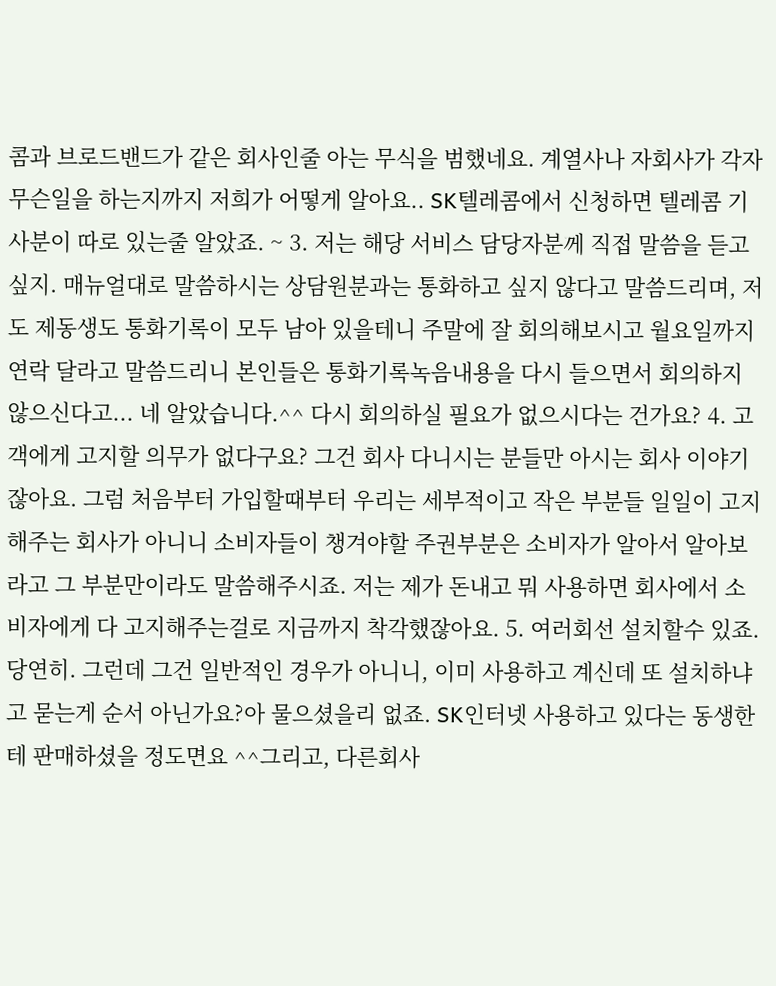콤과 브로드밴드가 같은 회사인줄 아는 무식을 범했네요. 계열사나 자회사가 각자 무슨일을 하는지까지 저희가 어떻게 알아요.. SK텔레콤에서 신청하면 텔레콤 기사분이 따로 있는줄 알았죠. ~ 3. 저는 해당 서비스 담당자분께 직접 말씀을 듣고 싶지. 매뉴얼대로 말씀하시는 상담원분과는 통화하고 싶지 않다고 말씀드리며, 저도 제동생도 통화기록이 모두 남아 있을테니 주말에 잘 회의해보시고 월요일까지 연락 달라고 말씀드리니 본인들은 통화기록녹음내용을 다시 들으면서 회의하지 않으신다고... 네 알았습니다.^^ 다시 회의하실 필요가 없으시다는 건가요? 4. 고객에게 고지할 의무가 없다구요? 그건 회사 다니시는 분들만 아시는 회사 이야기잖아요. 그럼 처음부터 가입할때부터 우리는 세부적이고 작은 부분들 일일이 고지해주는 회사가 아니니 소비자들이 챙겨야할 주권부분은 소비자가 알아서 알아보라고 그 부분만이라도 말씀해주시죠. 저는 제가 돈내고 뭐 사용하면 회사에서 소비자에게 다 고지해주는걸로 지금까지 착각했잖아요. 5. 여러회선 설치할수 있죠. 당연히. 그런데 그건 일반적인 경우가 아니니, 이미 사용하고 계신데 또 설치하냐고 묻는게 순서 아닌가요?아 물으셨을리 없죠. SK인터넷 사용하고 있다는 동생한테 판매하셨을 정도면요 ^^그리고, 다른회사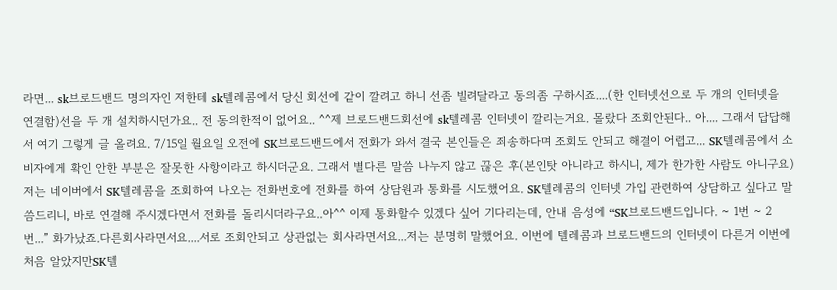라면... sk브로드밴드 명의자인 저한테 sk텔레콤에서 당신 회선에 같이 깔려고 하니 선좀 빌려달라고 동의좀 구하시죠....(한 인터넷선으로 두 개의 인터넷을 연결함)선을 두 개 설치하시던가요.. 전 동의한적이 없어요.. ^^제 브로드밴드회선에 sk텔레콤 인터넷이 깔리는거요. 몰랐다 조회안된다.. 아.... 그래서 답답해서 여기 그렇게 글 올려요. 7/15일 월요일 오전에 SK브로드밴드에서 전화가 와서 결국 본인들은 죄송하다며 조회도 안되고 해결이 어렵고... SK텔레콤에서 소비자에게 확인 안한 부분은 잘못한 사항이라고 하시더군요. 그래서 별다른 말씀 나누지 않고 끊은 후(본인탓 아니라고 하시니, 제가 한가한 사람도 아니구요) 저는 네이버에서 SK텔레콤을 조회하여 나오는 전화번호에 전화를 하여 상담원과 통화를 시도했어요. SK텔레콤의 인터넷 가입 관련하여 상담하고 싶다고 말씀드리니, 바로 연결해 주시겠다면서 전화를 돌리시더라구요..아^^ 이제 통화할수 있겠다 싶어 기다리는데, 안내 음성에 “SK브로드밴드입니다. ~ 1번 ~ 2번...” 화가났죠.다른회사라면서요....서로 조회안되고 상관없는 회사라면서요...저는 분명히 말했어요. 이번에 텔레콤과 브로드밴드의 인터넷이 다른거 이번에 처음 알았지만SK텔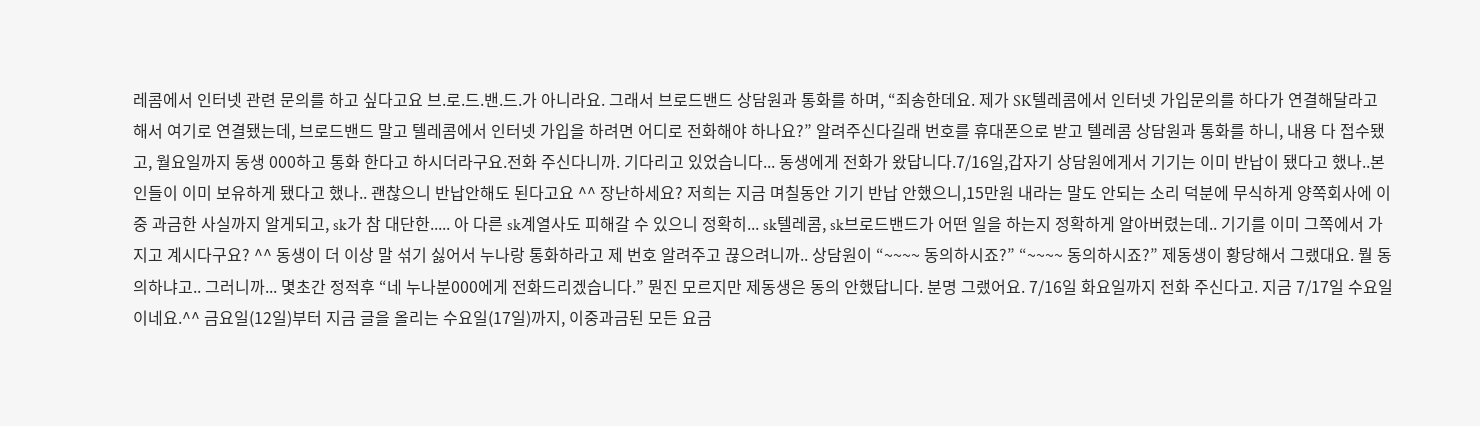레콤에서 인터넷 관련 문의를 하고 싶다고요 브.로.드.밴.드.가 아니라요. 그래서 브로드밴드 상담원과 통화를 하며, “죄송한데요. 제가 SK텔레콤에서 인터넷 가입문의를 하다가 연결해달라고 해서 여기로 연결됐는데, 브로드밴드 말고 텔레콤에서 인터넷 가입을 하려면 어디로 전화해야 하나요?” 알려주신다길래 번호를 휴대폰으로 받고 텔레콤 상담원과 통화를 하니, 내용 다 접수됐고, 월요일까지 동생 000하고 통화 한다고 하시더라구요.전화 주신다니까. 기다리고 있었습니다... 동생에게 전화가 왔답니다.7/16일,갑자기 상담원에게서 기기는 이미 반납이 됐다고 했나..본인들이 이미 보유하게 됐다고 했나.. 괜찮으니 반납안해도 된다고요 ^^ 장난하세요? 저희는 지금 며칠동안 기기 반납 안했으니,15만원 내라는 말도 안되는 소리 덕분에 무식하게 양쪽회사에 이중 과금한 사실까지 알게되고, sk가 참 대단한..... 아 다른 sk계열사도 피해갈 수 있으니 정확히... sk텔레콤, sk브로드밴드가 어떤 일을 하는지 정확하게 알아버렸는데.. 기기를 이미 그쪽에서 가지고 계시다구요? ^^ 동생이 더 이상 말 섞기 싫어서 누나랑 통화하라고 제 번호 알려주고 끊으려니까.. 상담원이 “~~~~ 동의하시죠?” “~~~~ 동의하시죠?” 제동생이 황당해서 그랬대요. 뭘 동의하냐고.. 그러니까... 몇초간 정적후 “네 누나분000에게 전화드리겠습니다.” 뭔진 모르지만 제동생은 동의 안했답니다. 분명 그랬어요. 7/16일 화요일까지 전화 주신다고. 지금 7/17일 수요일이네요.^^ 금요일(12일)부터 지금 글을 올리는 수요일(17일)까지, 이중과금된 모든 요금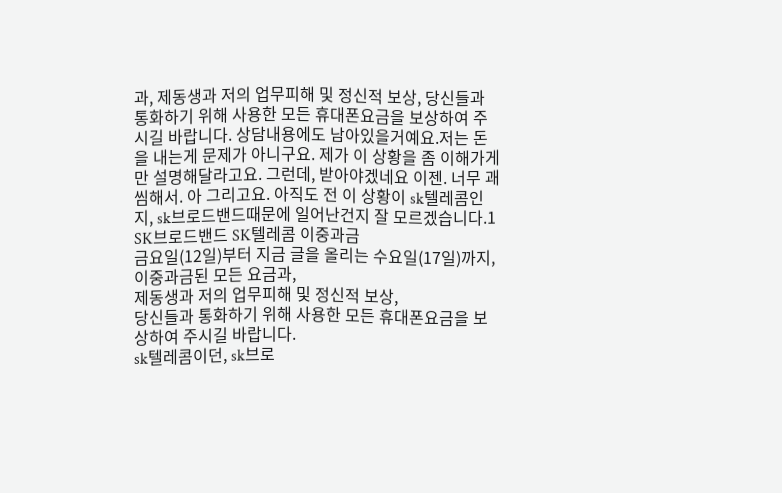과, 제동생과 저의 업무피해 및 정신적 보상, 당신들과 통화하기 위해 사용한 모든 휴대폰요금을 보상하여 주시길 바랍니다. 상담내용에도 남아있을거예요.저는 돈을 내는게 문제가 아니구요. 제가 이 상황을 좀 이해가게만 설명해달라고요. 그런데, 받아야겠네요 이젠. 너무 괘씸해서. 아 그리고요. 아직도 전 이 상황이 sk텔레콤인지, sk브로드밴드때문에 일어난건지 잘 모르겠습니다.1
SK브로드밴드 SK텔레콤 이중과금
금요일(12일)부터 지금 글을 올리는 수요일(17일)까지,
이중과금된 모든 요금과,
제동생과 저의 업무피해 및 정신적 보상,
당신들과 통화하기 위해 사용한 모든 휴대폰요금을 보상하여 주시길 바랍니다.
sk텔레콤이던, sk브로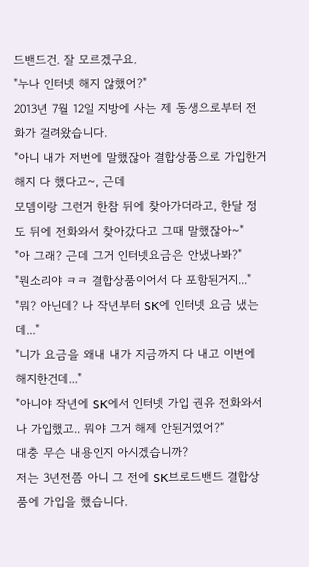드밴드건. 잘 모르겠구요.
"누나 인터넷 해지 않했어?"
2013년 7월 12일 지방에 사는 제 동생으로부터 전화가 걸려왔습니다.
"아니 내가 저번에 말했잖아 결합상품으로 가입한거 해지 다 했다고~, 근데
모뎀이랑 그런거 한참 뒤에 찾아가더라고, 한달 정도 뒤에 전화와서 찾아갔다고 그때 말했잖아~"
"아 그래? 근데 그거 인터넷요금은 안냈나봐?"
"뭔소리야 ㅋㅋ 결합상품이어서 다 포함된거지..."
"뭐? 아닌데? 나 작년부터 SK에 인터넷 요금 냈는데..."
"니가 요금을 왜내 내가 지금까지 다 내고 이번에 해지한건데..."
"아니야 작년에 SK에서 인터넷 가입 권유 전화와서 나 가입했고.. 뭐야 그거 해제 안된거였어?“
대충 무슨 내용인지 아시겠습니까?
저는 3년전쯤 아니 그 전에 SK브로드밴드 결합상품에 가입을 했습니다.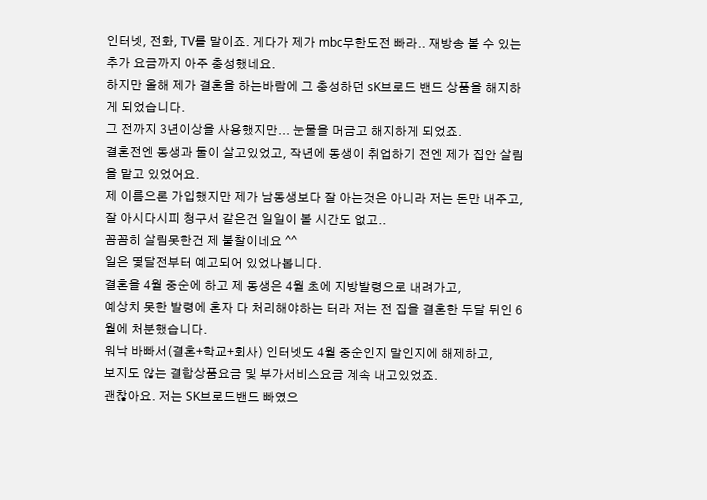인터넷, 전화, TV를 말이죠. 게다가 제가 mbc무한도전 빠라.. 재방송 볼 수 있는 추가 요금까지 아주 충성했네요.
하지만 올해 제가 결혼을 하는바람에 그 충성하던 sK브로드 밴드 상품을 해지하게 되었습니다.
그 전까지 3년이상을 사용했지만... 눈물을 머금고 해지하게 되었죠.
결혼전엔 동생과 둘이 살고있었고, 작년에 동생이 취업하기 전엔 제가 집안 살림을 맡고 있었어요.
제 이름으론 가입했지만 제가 남동생보다 잘 아는것은 아니라 저는 돈만 내주고, 잘 아시다시피 청구서 같은건 일일이 볼 시간도 없고..
꼼꼼히 살림못한건 제 불찰이네요 ^^
일은 몇달전부터 예고되어 있었나봅니다.
결혼을 4월 중순에 하고 제 동생은 4월 초에 지방발령으로 내려가고,
예상치 못한 발령에 혼자 다 처리해야하는 터라 저는 전 집을 결혼한 두달 뒤인 6월에 처분했습니다.
워낙 바빠서(결혼+학교+회사) 인터넷도 4월 중순인지 말인지에 해제하고,
보지도 않는 결합상품요금 및 부가서비스요금 계속 내고있었죠.
괜찮아요. 저는 SK브로드밴드 빠였으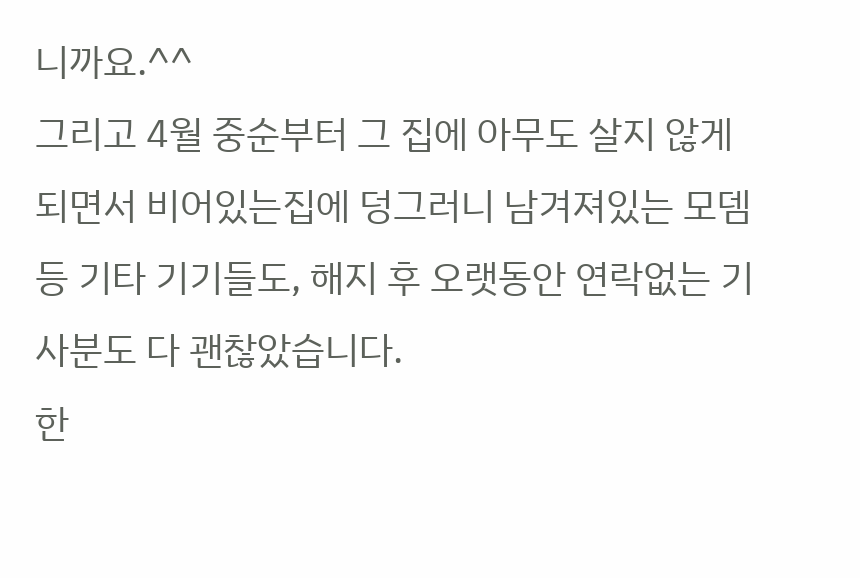니까요.^^
그리고 4월 중순부터 그 집에 아무도 살지 않게 되면서 비어있는집에 덩그러니 남겨져있는 모뎀등 기타 기기들도, 해지 후 오랫동안 연락없는 기사분도 다 괜찮았습니다.
한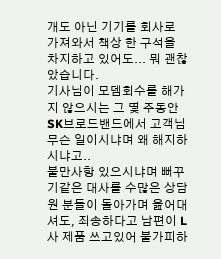개도 아닌 기기를 회사로 가져와서 책상 한 구석을 차지하고 있어도... 뭐 괜찮았습니다.
기사님이 모뎀회수를 해가지 않으시는 그 몇 주동안 SK브로드밴드에서 고객님 무슨 일이시냐며 왜 해지하시냐고..
불만사항 있으시냐며 뻐꾸기같은 대사를 수많은 상담원 분들이 돌아가며 읊어대셔도, 죄송하다고 남편이 L사 제품 쓰고있어 불가피하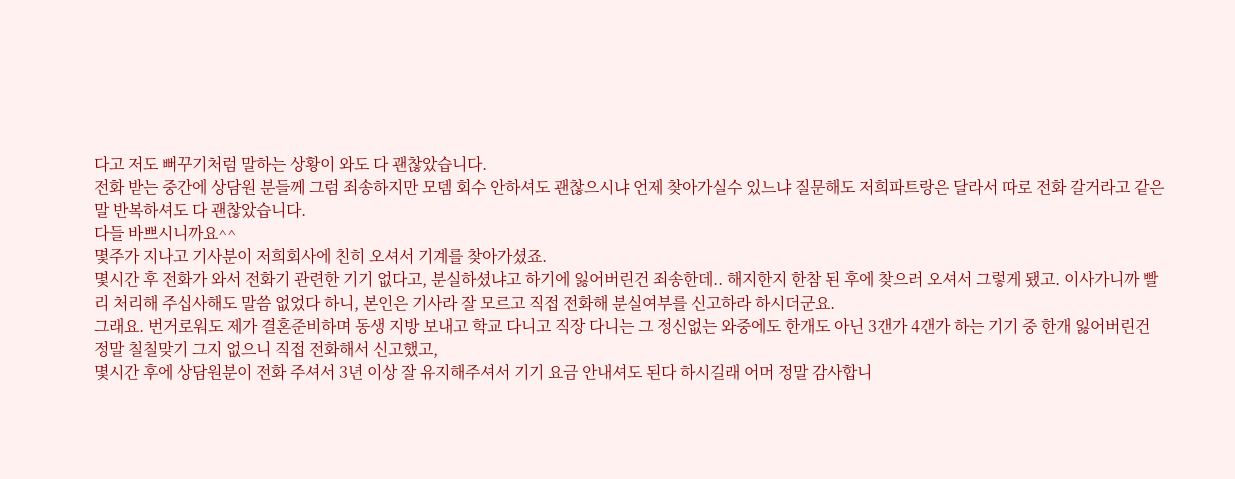다고 저도 뻐꾸기처럼 말하는 상황이 와도 다 괜찮았습니다.
전화 받는 중간에 상담원 분들께 그럼 죄송하지만 모뎀 회수 안하셔도 괜찮으시냐 언제 찾아가실수 있느냐 질문해도 저희파트랑은 달라서 따로 전화 갈거라고 같은 말 반복하셔도 다 괜찮았습니다.
다들 바쁘시니까요^^
몇주가 지나고 기사분이 저희회사에 친히 오셔서 기계를 찾아가셨죠.
몇시간 후 전화가 와서 전화기 관련한 기기 없다고, 분실하셨냐고 하기에 잃어버린건 죄송한데.. 해지한지 한참 된 후에 찾으러 오셔서 그렇게 됐고. 이사가니까 빨리 처리해 주십사해도 말씀 없었다 하니, 본인은 기사라 잘 모르고 직접 전화해 분실여부를 신고하라 하시더군요.
그래요. 번거로워도 제가 결혼준비하며 동생 지방 보내고 학교 다니고 직장 다니는 그 정신없는 와중에도 한개도 아닌 3갠가 4갠가 하는 기기 중 한개 잃어버린건 정말 칠칠맞기 그지 없으니 직접 전화해서 신고했고,
몇시간 후에 상담원분이 전화 주셔서 3년 이상 잘 유지해주셔서 기기 요금 안내셔도 된다 하시길래 어머 정말 감사합니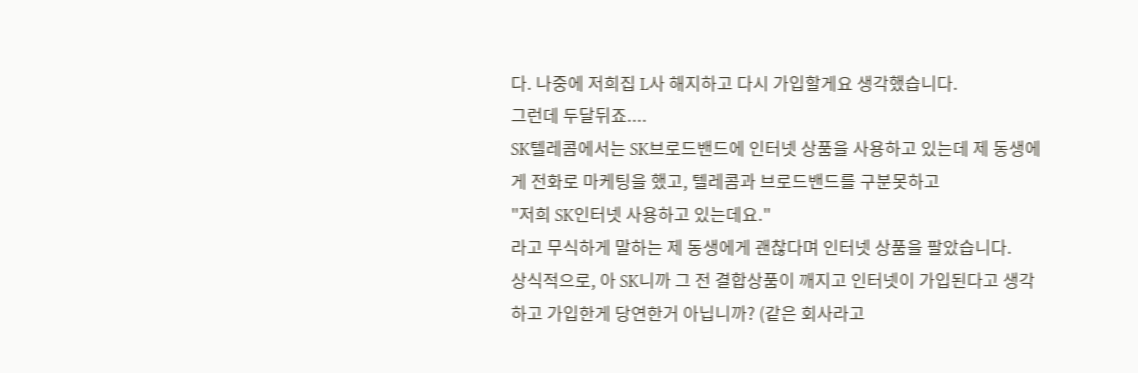다. 나중에 저희집 L사 해지하고 다시 가입할게요 생각했습니다.
그런데 두달뒤죠....
SK텔레콤에서는 SK브로드밴드에 인터넷 상품을 사용하고 있는데 제 동생에게 전화로 마케팅을 했고, 텔레콤과 브로드밴드를 구분못하고
"저희 SK인터넷 사용하고 있는데요."
라고 무식하게 말하는 제 동생에게 괜찮다며 인터넷 상품을 팔았습니다.
상식적으로, 아 SK니까 그 전 결합상품이 깨지고 인터넷이 가입된다고 생각하고 가입한게 당연한거 아닙니까? (같은 회사라고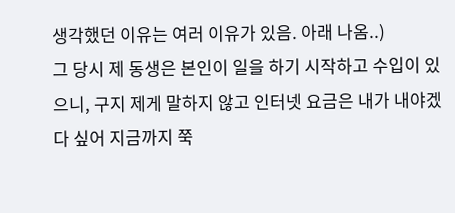생각했던 이유는 여러 이유가 있음. 아래 나옴..)
그 당시 제 동생은 본인이 일을 하기 시작하고 수입이 있으니, 구지 제게 말하지 않고 인터넷 요금은 내가 내야겠다 싶어 지금까지 쭉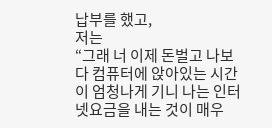납부를 했고,
저는
“그래 너 이제 돈벌고 나보다 컴퓨터에 앉아있는 시간이 엄청나게 기니 나는 인터넷요금을 내는 것이 매우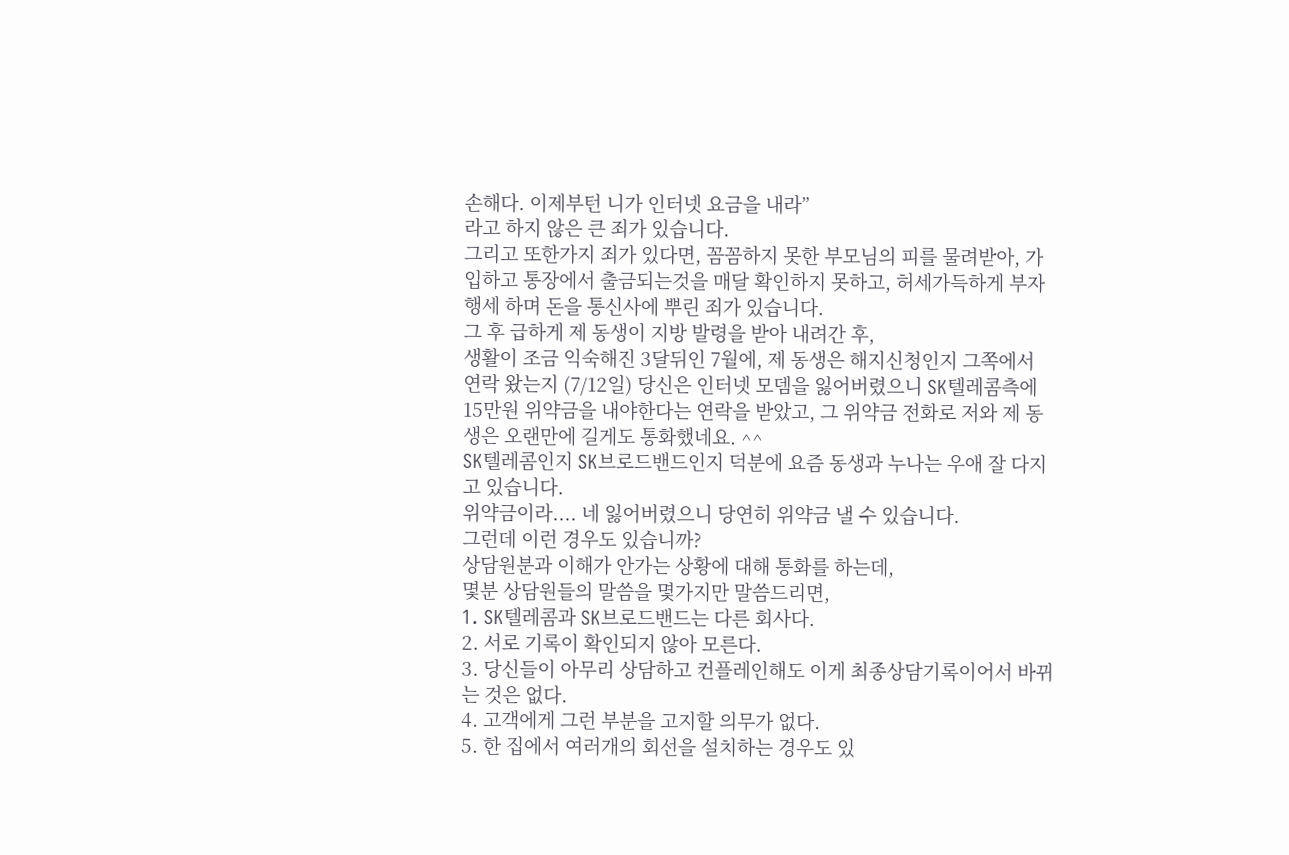손해다. 이제부턴 니가 인터넷 요금을 내라”
라고 하지 않은 큰 죄가 있습니다.
그리고 또한가지 죄가 있다면, 꼼꼼하지 못한 부모님의 피를 물려받아, 가입하고 통장에서 출금되는것을 매달 확인하지 못하고, 허세가득하게 부자행세 하며 돈을 통신사에 뿌린 죄가 있습니다.
그 후 급하게 제 동생이 지방 발령을 받아 내려간 후,
생활이 조금 익숙해진 3달뒤인 7월에, 제 동생은 해지신청인지 그쪽에서 연락 왔는지 (7/12일) 당신은 인터넷 모뎀을 잃어버렸으니 SK텔레콤측에 15만원 위약금을 내야한다는 연락을 받았고, 그 위약금 전화로 저와 제 동생은 오랜만에 길게도 통화했네요. ^^
SK텔레콤인지 SK브로드밴드인지 덕분에 요즘 동생과 누나는 우애 잘 다지고 있습니다.
위약금이라.... 네 잃어버렸으니 당연히 위약금 낼 수 있습니다.
그런데 이런 경우도 있습니까?
상담원분과 이해가 안가는 상황에 대해 통화를 하는데,
몇분 상담원들의 말씀을 몇가지만 말씀드리면,
1. SK텔레콤과 SK브로드밴드는 다른 회사다.
2. 서로 기록이 확인되지 않아 모른다.
3. 당신들이 아무리 상담하고 컨플레인해도 이게 최종상담기록이어서 바뀌는 것은 없다.
4. 고객에게 그런 부분을 고지할 의무가 없다.
5. 한 집에서 여러개의 회선을 설치하는 경우도 있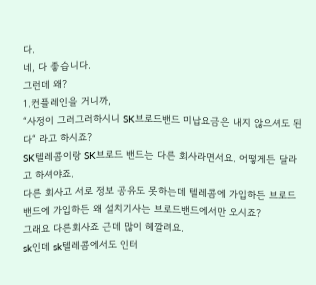다.
네, 다 좋습니다.
그런데 왜?
1.컨플레인을 거니까,
“사정이 그러그러하시니 SK브로드밴드 미납요금은 내지 않으셔도 된다“ 라고 하시죠?
SK텔레콤이랑 SK브로드 밴드는 다른 회사라면서요. 어떻게든 달라고 하셔야죠.
다른 회사고 서로 정보 공유도 못하는데 텔레콤에 가입하든 브로드밴드에 가입하든 왜 설치기사는 브로드밴드에서만 오시죠?
그래요 다른회사죠 근데 많이 헤깔려요.
sk인데 sk텔레콤에서도 인터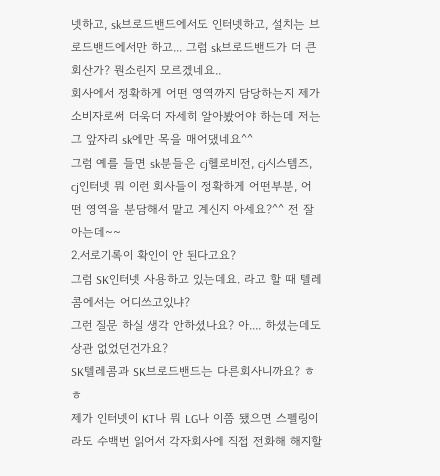넷하고, sk브로드밴드에서도 인터넷하고, 설치는 브로드밴드에서만 하고... 그럼 sk브로드밴드가 더 큰회산가? 뭔소린지 모르겠네요..
회사에서 정확하게 어떤 영역까지 담당하는지 제가 소비자로써 더욱더 자세히 알아봤어야 하는데 저는 그 앞자리 sk에만 목을 매어댔네요^^
그럼 예를 들면 sk분들은 cj헬로비전, cj시스템즈, cj인터넷 뭐 이런 회사들이 정확하게 어떤부분, 어떤 영역을 분담해서 맡고 계신지 아세요?^^ 전 잘 아는데~~
2.서로기록이 확인이 안 된다고요?
그럼 SK인터넷 사용하고 있는데요. 라고 할 때 텔레콤에서는 어디쓰고있냐?
그런 질문 하실 생각 안하셨나요? 아.... 하셨는데도 상관 없었던건가요?
SK텔레콤과 SK브로드밴드는 다른회사니까요? ㅎㅎ
제가 인터넷이 KT나 뭐 LG나 이쯤 됐으면 스펠링이라도 수백번 읽어서 각자회사에 직접 전화해 해지할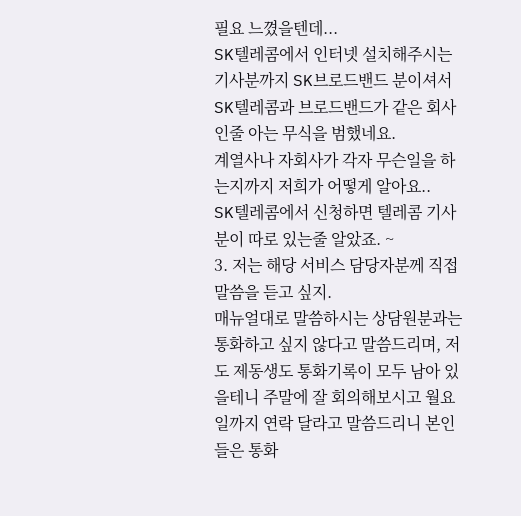필요 느꼈을텐데...
SK텔레콤에서 인터넷 설치해주시는 기사분까지 SK브로드밴드 분이셔서 SK텔레콤과 브로드밴드가 같은 회사인줄 아는 무식을 범했네요.
계열사나 자회사가 각자 무슨일을 하는지까지 저희가 어떻게 알아요..
SK텔레콤에서 신청하면 텔레콤 기사분이 따로 있는줄 알았죠. ~
3. 저는 해당 서비스 담당자분께 직접 말씀을 듣고 싶지.
매뉴얼대로 말씀하시는 상담원분과는 통화하고 싶지 않다고 말씀드리며, 저도 제동생도 통화기록이 모두 남아 있을테니 주말에 잘 회의해보시고 월요일까지 연락 달라고 말씀드리니 본인들은 통화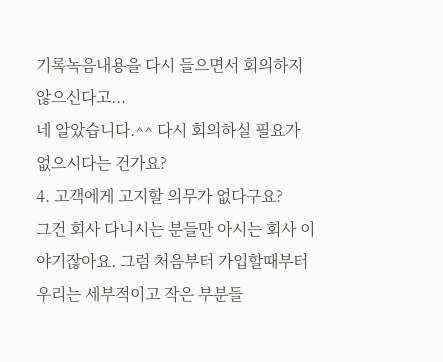기록녹음내용을 다시 들으면서 회의하지 않으신다고...
네 알았습니다.^^ 다시 회의하실 필요가 없으시다는 건가요?
4. 고객에게 고지할 의무가 없다구요?
그건 회사 다니시는 분들만 아시는 회사 이야기잖아요. 그럼 처음부터 가입할때부터 우리는 세부적이고 작은 부분들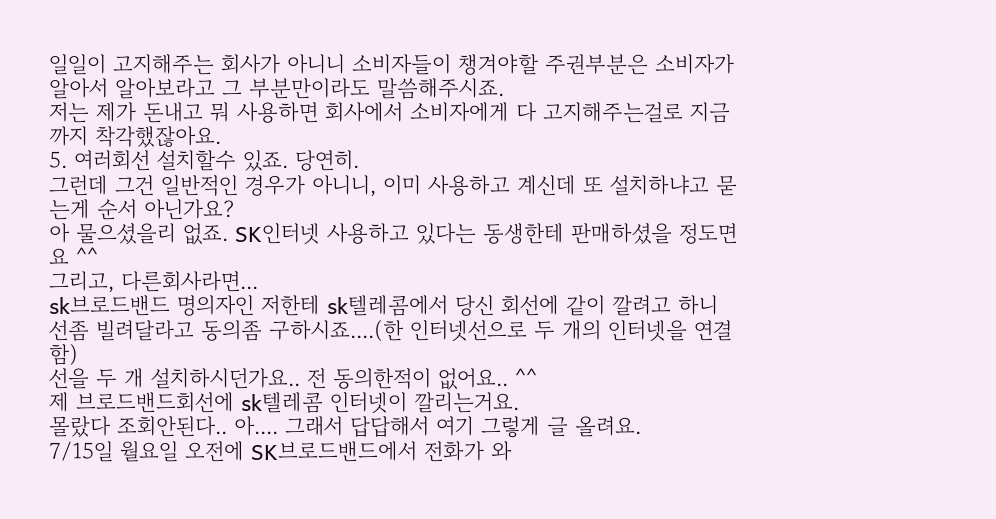일일이 고지해주는 회사가 아니니 소비자들이 챙겨야할 주권부분은 소비자가 알아서 알아보라고 그 부분만이라도 말씀해주시죠.
저는 제가 돈내고 뭐 사용하면 회사에서 소비자에게 다 고지해주는걸로 지금까지 착각했잖아요.
5. 여러회선 설치할수 있죠. 당연히.
그런데 그건 일반적인 경우가 아니니, 이미 사용하고 계신데 또 설치하냐고 묻는게 순서 아닌가요?
아 물으셨을리 없죠. SK인터넷 사용하고 있다는 동생한테 판매하셨을 정도면요 ^^
그리고, 다른회사라면...
sk브로드밴드 명의자인 저한테 sk텔레콤에서 당신 회선에 같이 깔려고 하니 선좀 빌려달라고 동의좀 구하시죠....(한 인터넷선으로 두 개의 인터넷을 연결함)
선을 두 개 설치하시던가요.. 전 동의한적이 없어요.. ^^
제 브로드밴드회선에 sk텔레콤 인터넷이 깔리는거요.
몰랐다 조회안된다.. 아.... 그래서 답답해서 여기 그렇게 글 올려요.
7/15일 월요일 오전에 SK브로드밴드에서 전화가 와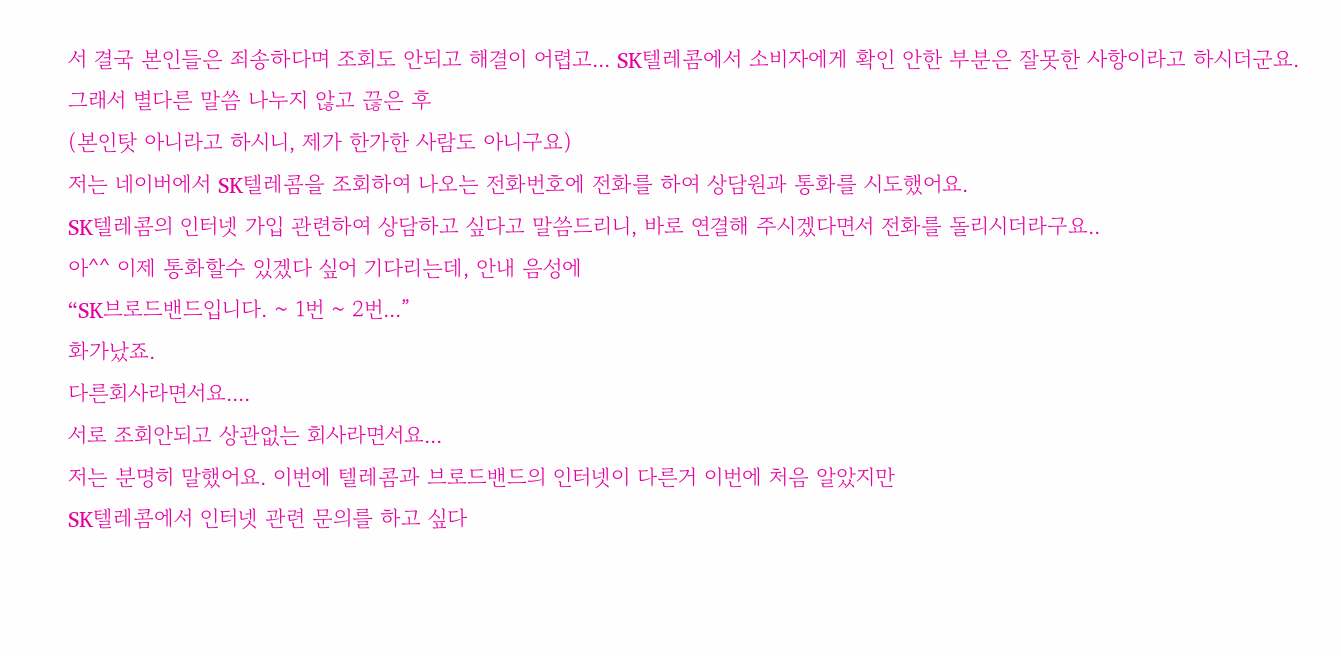서 결국 본인들은 죄송하다며 조회도 안되고 해결이 어렵고... SK텔레콤에서 소비자에게 확인 안한 부분은 잘못한 사항이라고 하시더군요.
그래서 별다른 말씀 나누지 않고 끊은 후
(본인탓 아니라고 하시니, 제가 한가한 사람도 아니구요)
저는 네이버에서 SK텔레콤을 조회하여 나오는 전화번호에 전화를 하여 상담원과 통화를 시도했어요.
SK텔레콤의 인터넷 가입 관련하여 상담하고 싶다고 말씀드리니, 바로 연결해 주시겠다면서 전화를 돌리시더라구요..
아^^ 이제 통화할수 있겠다 싶어 기다리는데, 안내 음성에
“SK브로드밴드입니다. ~ 1번 ~ 2번...”
화가났죠.
다른회사라면서요....
서로 조회안되고 상관없는 회사라면서요...
저는 분명히 말했어요. 이번에 텔레콤과 브로드밴드의 인터넷이 다른거 이번에 처음 알았지만
SK텔레콤에서 인터넷 관련 문의를 하고 싶다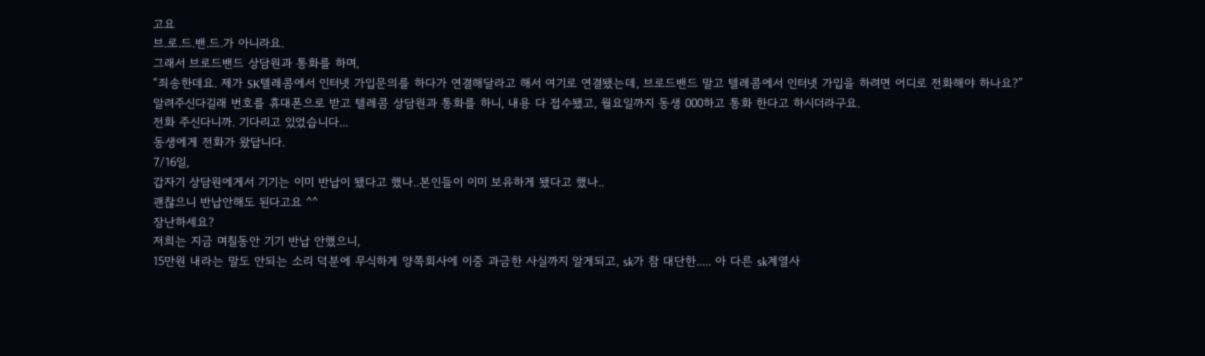고요
브.로.드.밴.드.가 아니라요.
그래서 브로드밴드 상담원과 통화를 하며,
“죄송한데요. 제가 SK텔레콤에서 인터넷 가입문의를 하다가 연결해달라고 해서 여기로 연결됐는데, 브로드밴드 말고 텔레콤에서 인터넷 가입을 하려면 어디로 전화해야 하나요?”
알려주신다길래 번호를 휴대폰으로 받고 텔레콤 상담원과 통화를 하니, 내용 다 접수됐고, 월요일까지 동생 000하고 통화 한다고 하시더라구요.
전화 주신다니까. 기다리고 있었습니다...
동생에게 전화가 왔답니다.
7/16일,
갑자기 상담원에게서 기기는 이미 반납이 됐다고 했나..본인들이 이미 보유하게 됐다고 했나..
괜찮으니 반납안해도 된다고요 ^^
장난하세요?
저희는 지금 며칠동안 기기 반납 안했으니,
15만원 내라는 말도 안되는 소리 덕분에 무식하게 양쪽회사에 이중 과금한 사실까지 알게되고, sk가 참 대단한..... 아 다른 sk계열사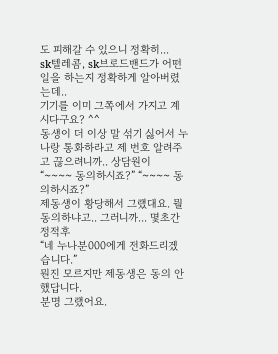도 피해갈 수 있으니 정확히...
sk텔레콤, sk브로드밴드가 어떤 일을 하는지 정확하게 알아버렸는데..
기기를 이미 그쪽에서 가지고 계시다구요? ^^
동생이 더 이상 말 섞기 싫어서 누나랑 통화하라고 제 번호 알려주고 끊으려니까.. 상담원이
“~~~~ 동의하시죠?” “~~~~ 동의하시죠?”
제동생이 황당해서 그랬대요. 뭘 동의하냐고.. 그러니까... 몇초간 정적후
“네 누나분000에게 전화드리겠습니다.”
뭔진 모르지만 제동생은 동의 안했답니다.
분명 그랬어요.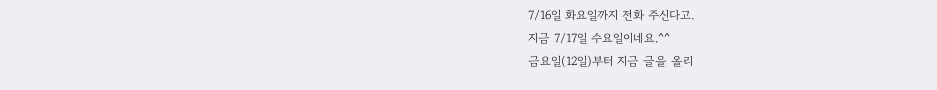7/16일 화요일까지 전화 주신다고.
지금 7/17일 수요일이네요.^^
금요일(12일)부터 지금 글을 올리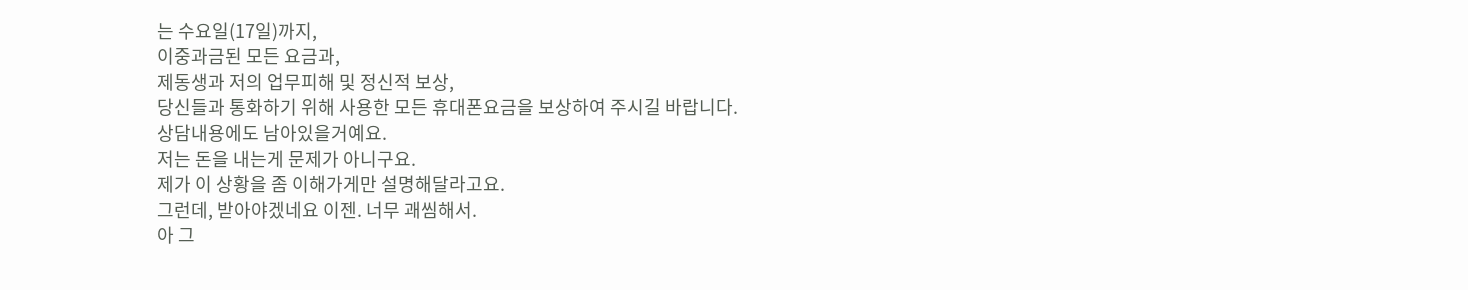는 수요일(17일)까지,
이중과금된 모든 요금과,
제동생과 저의 업무피해 및 정신적 보상,
당신들과 통화하기 위해 사용한 모든 휴대폰요금을 보상하여 주시길 바랍니다.
상담내용에도 남아있을거예요.
저는 돈을 내는게 문제가 아니구요.
제가 이 상황을 좀 이해가게만 설명해달라고요.
그런데, 받아야겠네요 이젠. 너무 괘씸해서.
아 그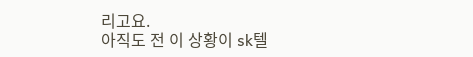리고요.
아직도 전 이 상황이 sk텔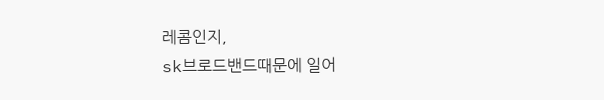레콤인지,
sk브로드밴드때문에 일어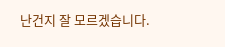난건지 잘 모르겠습니다.